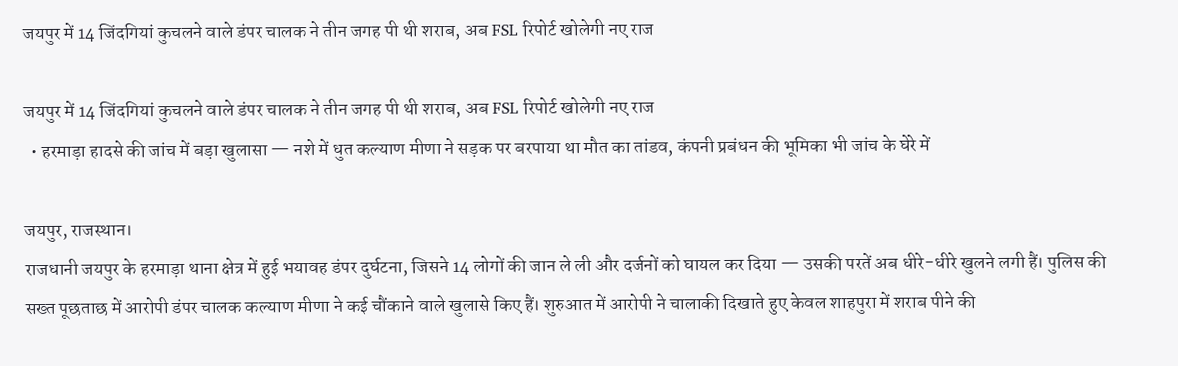जयपुर में 14 जिंदगियां कुचलने वाले डंपर चालक ने तीन जगह पी थी शराब, अब FSL रिपोर्ट खोलेगी नए राज

जयपुर में 14 जिंदगियां कुचलने वाले डंपर चालक ने तीन जगह पी थी शराब, अब FSL रिपोर्ट खोलेगी नए राज
  • हरमाड़ा हादसे की जांच में बड़ा खुलासा — नशे में धुत कल्याण मीणा ने सड़क पर बरपाया था मौत का तांडव, कंपनी प्रबंधन की भूमिका भी जांच के घेरे में

जयपुर, राजस्थान।
राजधानी जयपुर के हरमाड़ा थाना क्षेत्र में हुई भयावह डंपर दुर्घटना, जिसने 14 लोगों की जान ले ली और दर्जनों को घायल कर दिया — उसकी परतें अब धीरे-धीरे खुलने लगी हैं। पुलिस की सख्त पूछताछ में आरोपी डंपर चालक कल्याण मीणा ने कई चौंकाने वाले खुलासे किए हैं। शुरुआत में आरोपी ने चालाकी दिखाते हुए केवल शाहपुरा में शराब पीने की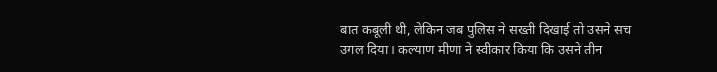बात कबूली थी, लेकिन जब पुलिस ने सख्ती दिखाई तो उसने सच उगल दिया। कल्याण मीणा ने स्वीकार किया कि उसने तीन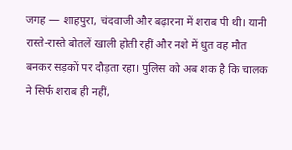जगह — शाहपुरा, चंदवाजी और बढ़ारना में शराब पी थी। यानी रास्ते-रास्ते बोतलें खाली होती रहीं और नशे में धुत वह मौत बनकर सड़कों पर दौड़ता रहा। पुलिस को अब शक है कि चालक ने सिर्फ शराब ही नहीं,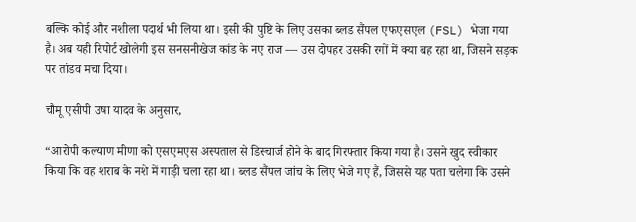बल्कि कोई और नशीला पदार्थ भी लिया था। इसी की पुष्टि के लिए उसका ब्लड सैंपल एफएसएल (FSL) भेजा गया है। अब यही रिपोर्ट खोलेगी इस सनसनीखेज कांड के नए राज — उस दोपहर उसकी रगों में क्या बह रहा था, जिसने सड़क पर तांडव मचा दिया।

चौमू एसीपी उषा यादव के अनुसार,

“आरोपी कल्याण मीणा को एसएमएस अस्पताल से डिस्चार्ज होने के बाद गिरफ्तार किया गया है। उसने खुद स्वीकार किया कि वह शराब के नशे में गाड़ी चला रहा था। ब्लड सैंपल जांच के लिए भेजे गए हैं, जिससे यह पता चलेगा कि उसने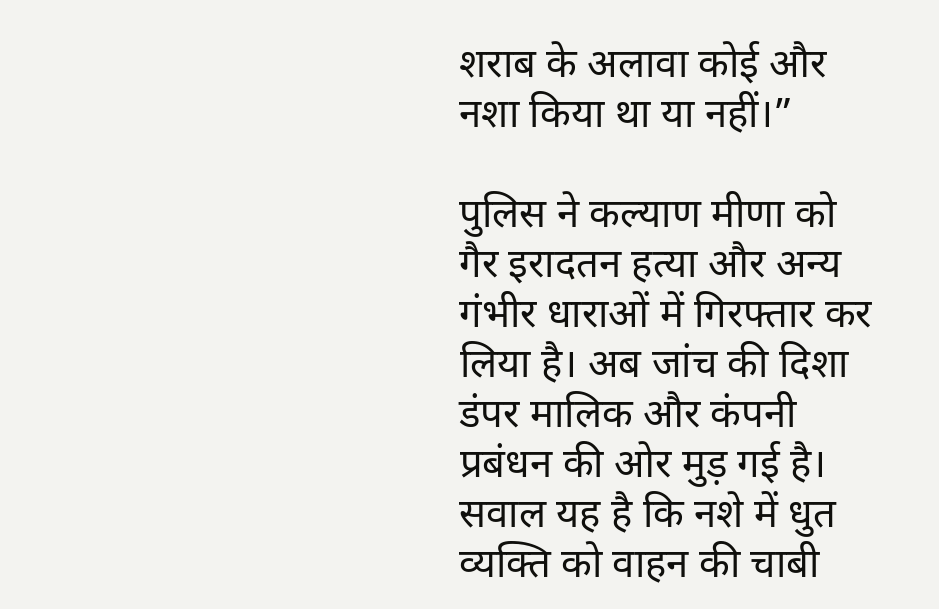शराब के अलावा कोई और नशा किया था या नहीं।”

पुलिस ने कल्याण मीणा को गैर इरादतन हत्या और अन्य गंभीर धाराओं में गिरफ्तार कर लिया है। अब जांच की दिशा डंपर मालिक और कंपनी प्रबंधन की ओर मुड़ गई है। सवाल यह है कि नशे में धुत व्यक्ति को वाहन की चाबी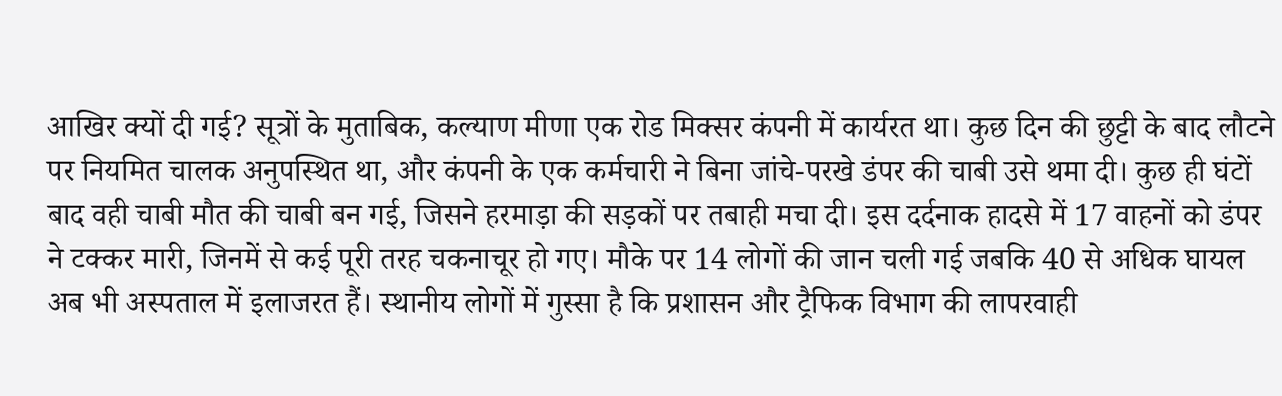आखिर क्यों दी गई? सूत्रों के मुताबिक, कल्याण मीणा एक रोड मिक्सर कंपनी में कार्यरत था। कुछ दिन की छुट्टी के बाद लौटने पर नियमित चालक अनुपस्थित था, और कंपनी के एक कर्मचारी ने बिना जांचे-परखे डंपर की चाबी उसे थमा दी। कुछ ही घंटों बाद वही चाबी मौत की चाबी बन गई, जिसने हरमाड़ा की सड़कों पर तबाही मचा दी। इस दर्दनाक हादसे में 17 वाहनों को डंपर ने टक्कर मारी, जिनमें से कई पूरी तरह चकनाचूर हो गए। मौके पर 14 लोगों की जान चली गई जबकि 40 से अधिक घायल अब भी अस्पताल में इलाजरत हैं। स्थानीय लोगों में गुस्सा है कि प्रशासन और ट्रैफिक विभाग की लापरवाही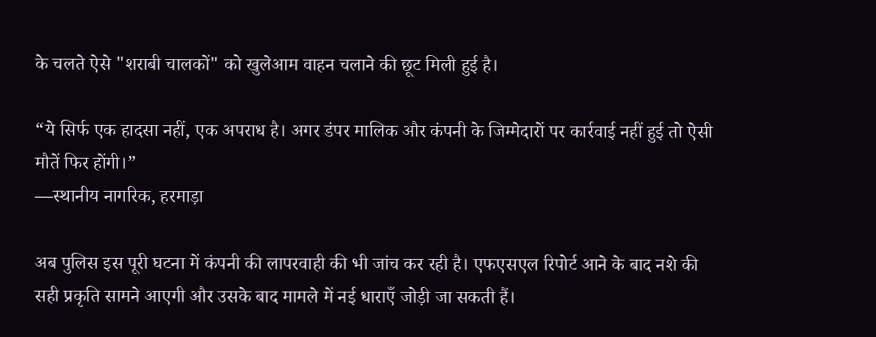के चलते ऐसे "शराबी चालकों" को खुलेआम वाहन चलाने की छूट मिली हुई है।

“ये सिर्फ एक हादसा नहीं, एक अपराध है। अगर डंपर मालिक और कंपनी के जिम्मेदारों पर कार्रवाई नहीं हुई तो ऐसी मौतें फिर होंगी।”
—स्थानीय नागरिक, हरमाड़ा

अब पुलिस इस पूरी घटना में कंपनी की लापरवाही की भी जांच कर रही है। एफएसएल रिपोर्ट आने के बाद नशे की सही प्रकृति सामने आएगी और उसके बाद मामले में नई धाराएँ जोड़ी जा सकती हैं।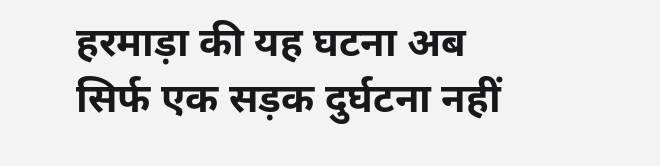हरमाड़ा की यह घटना अब सिर्फ एक सड़क दुर्घटना नहीं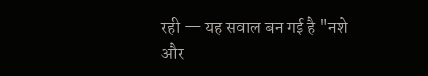रही — यह सवाल बन गई है "नशे और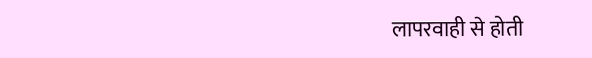लापरवाही से होती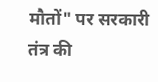मौतों" पर सरकारी तंत्र की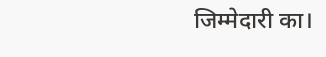जिम्मेदारी का।